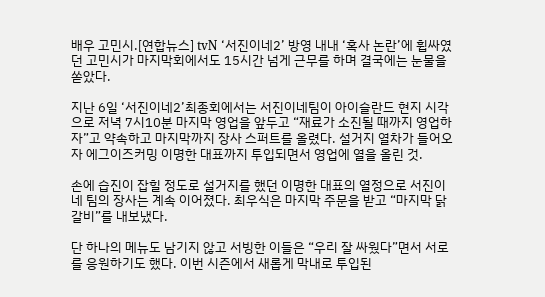배우 고민시.[연합뉴스] tvN ‘서진이네2’ 방영 내내 ‘혹사 논란’에 휩싸였던 고민시가 마지막회에서도 15시간 넘게 근무를 하며 결국에는 눈물을 쏟았다.

지난 6일 ‘서진이네2’최종회에서는 서진이네팀이 아이슬란드 현지 시각으로 저녁 7시10분 마지막 영업을 앞두고 “재료가 소진될 때까지 영업하자”고 약속하고 마지막까지 장사 스퍼트를 올렸다. 설거지 열차가 들어오자 에그이즈커밍 이명한 대표까지 투입되면서 영업에 열을 올린 것.

손에 습진이 잡힐 정도로 설거지를 했던 이명한 대표의 열정으로 서진이네 팀의 장사는 계속 이어졌다. 최우식은 마지막 주문을 받고 “마지막 닭갈비”를 내보냈다.

단 하나의 메뉴도 남기지 않고 서빙한 이들은 “우리 잘 싸웠다”면서 서로를 응원하기도 했다. 이번 시즌에서 새롭게 막내로 투입된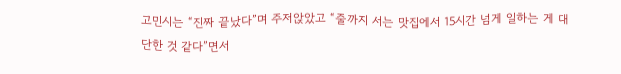고민시는 “진짜 끝났다”며 주저앉았고 “줄까지 서는 맛집에서 15시간 넘게 일하는 게 대단한 것 같다”면서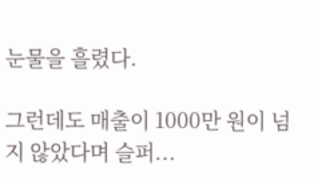눈물을 흘렸다.

그런데도 매출이 1000만 원이 넘지 않았다며 슬퍼...